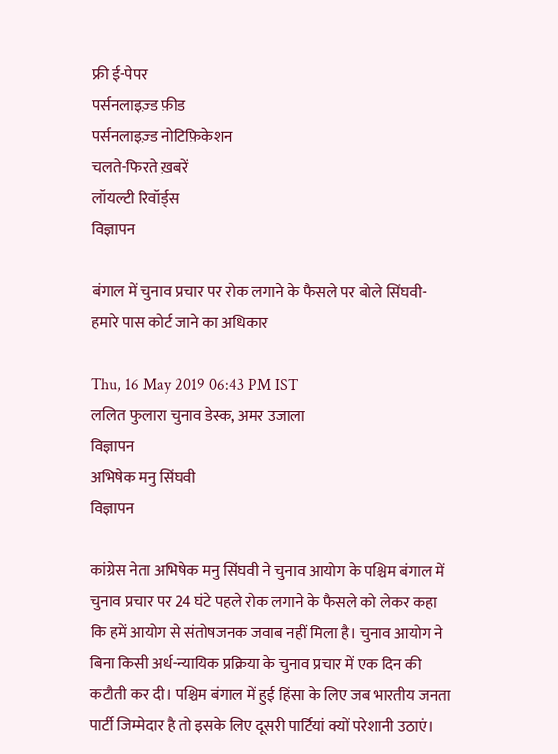फ्री ई-पेपर
पर्सनलाइज़्ड फ़ीड
पर्सनलाइज़्ड नोटिफ़िकेशन
चलते-फिरते ख़बरें
लॉयल्टी रिवॉर्ड्स
विज्ञापन

बंगाल में चुनाव प्रचार पर रोक लगाने के फैसले पर बोले सिंघवी- हमारे पास कोर्ट जाने का अधिकार

Thu, 16 May 2019 06:43 PM IST
ललित फुलारा चुनाव डेस्क, अमर उजाला
विज्ञापन
अभिषेक मनु सिंघवी
विज्ञापन

कांग्रेस नेता अभिषेक मनु सिंघवी ने चुनाव आयोग के पश्चिम बंगाल में चुनाव प्रचार पर 24 घंटे पहले रोक लगाने के फैसले को लेकर कहा कि हमें आयोग से संतोषजनक जवाब नहीं मिला है। चुनाव आयोग ने बिना किसी अर्ध-न्यायिक प्रक्रिया के चुनाव प्रचार में एक दिन की कटौती कर दी। पश्चिम बंगाल में हुई हिंसा के लिए जब भारतीय जनता पार्टी जिम्मेदार है तो इसके लिए दूसरी पार्टियां क्यों परेशानी उठाएं।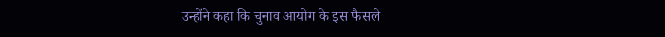उन्होंने कहा कि चुनाव आयोग के इस फैसले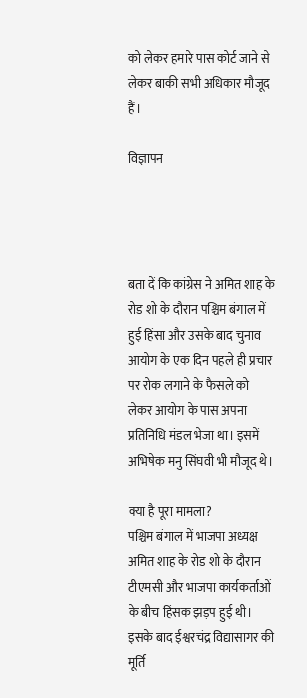को लेकर हमारे पास कोर्ट जाने से लेकर बाकी सभी अधिकार मौजूद हैं।

विज्ञापन




बता दें कि कांग्रेस ने अमित शाह के रोड शो के दौरान पश्चिम बंगाल में हुई हिंसा और उसके बाद चुनाव आयोग के एक दिन पहले ही प्रचार पर रोक लगाने के फैसले को लेकर आयोग के पास अपना प्रतिनिधि मंडल भेजा था। इसमें अभिषेक मनु सिंघवी भी मौजूद थे।

क्या है पूरा मामला?
पश्चिम बंगाल में भाजपा अध्यक्ष अमित शाह के रोड शो के दौरान टीएमसी और भाजपा कार्यकर्ताओं के बीच हिंसक झड़प हुई थी। इसके बाद ईश्वरचंद्र विद्यासागर की मूर्ति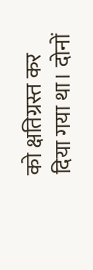को क्षतिग्रस्त कर दिया गया था। दोनों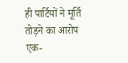ही पार्टियों ने मूर्ति तोड़ने का आरोप एक-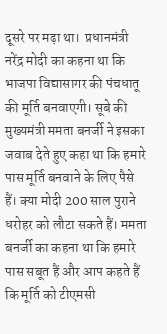दूसरे पर मढ़ा था।  प्रधानमंत्री नरेंद्र मोदी का कहना था कि भाजपा विद्यासागर की पंचधातू की मूर्ति बनवाएगी। सूबे की मुख्यमंत्री ममता बनर्जी ने इसका जवाब देते हुए कहा था कि हमारे पास मूर्ति बनवाने के लिए पैसे हैं। क्या मोदी 200 साल पुराने धरोहर को लौटा सकते हैं। ममता बनर्जी का कहना था कि हमारे पास सबूत हैं और आप कहते हैं कि मूर्ति को टीएमसी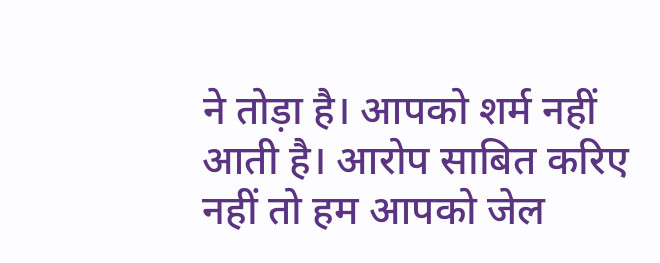ने तोड़ा है। आपको शर्म नहीं आती है। आरोप साबित करिए नहीं तो हम आपको जेल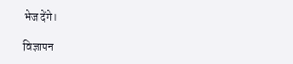भेज देंगे।

विज्ञापन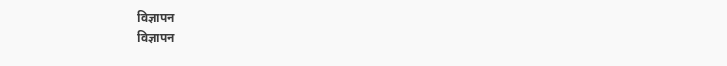विज्ञापन
विज्ञापन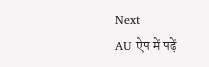Next
AU ऐप में पढ़ें